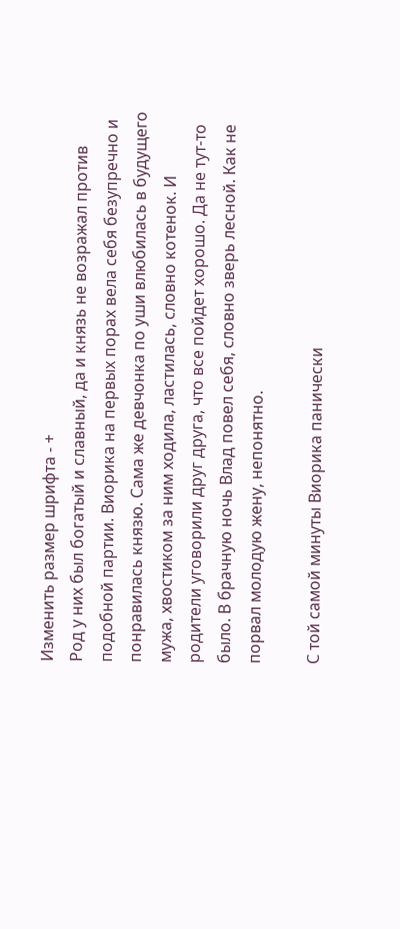Изменить размер шрифта - +
Род у них был богатый и славный, да и князь не возражал против подобной партии. Виорика на первых порах вела себя безупречно и понравилась князю. Сама же девчонка по уши влюбилась в будущего мужа, хвостиком за ним ходила, ластилась, словно котенок. И родители уговорили друг друга, что все пойдет хорошо. Да не тут-то было. В брачную ночь Влад повел себя, словно зверь лесной. Как не порвал молодую жену, непонятно.

С той самой минуты Виорика панически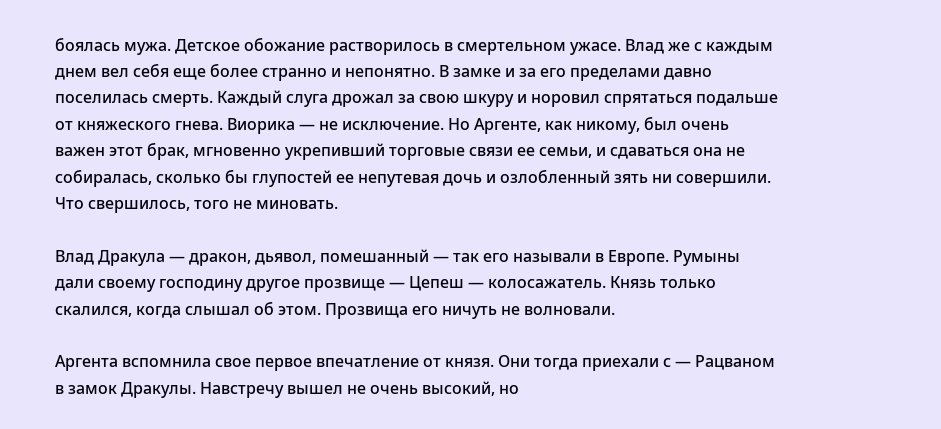боялась мужа. Детское обожание растворилось в смертельном ужасе. Влад же с каждым днем вел себя еще более странно и непонятно. В замке и за его пределами давно поселилась смерть. Каждый слуга дрожал за свою шкуру и норовил спрятаться подальше от княжеского гнева. Виорика — не исключение. Но Аргенте, как никому, был очень важен этот брак, мгновенно укрепивший торговые связи ее семьи, и сдаваться она не собиралась, сколько бы глупостей ее непутевая дочь и озлобленный зять ни совершили. Что свершилось, того не миновать.

Влад Дракула — дракон, дьявол, помешанный — так его называли в Европе. Румыны дали своему господину другое прозвище — Цепеш — колосажатель. Князь только скалился, когда слышал об этом. Прозвища его ничуть не волновали.

Аргента вспомнила свое первое впечатление от князя. Они тогда приехали с — Рацваном в замок Дракулы. Навстречу вышел не очень высокий, но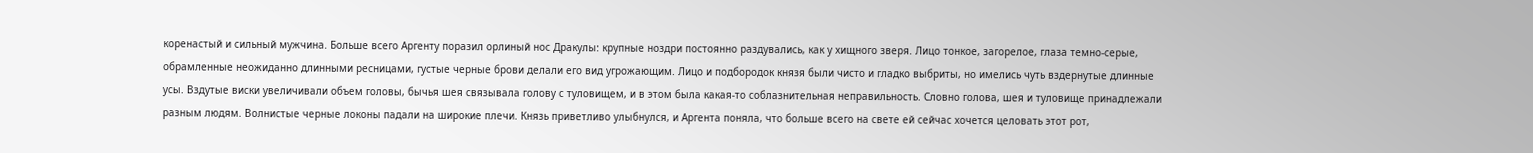коренастый и сильный мужчина. Больше всего Аргенту поразил орлиный нос Дракулы: крупные ноздри постоянно раздувались, как у хищного зверя. Лицо тонкое, загорелое, глаза темно-серые, обрамленные неожиданно длинными ресницами, густые черные брови делали его вид угрожающим. Лицо и подбородок князя были чисто и гладко выбриты, но имелись чуть вздернутые длинные усы. Вздутые виски увеличивали объем головы, бычья шея связывала голову с туловищем, и в этом была какая-то соблазнительная неправильность. Словно голова, шея и туловище принадлежали разным людям. Волнистые черные локоны падали на широкие плечи. Князь приветливо улыбнулся, и Аргента поняла, что больше всего на свете ей сейчас хочется целовать этот рот,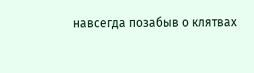навсегда позабыв о клятвах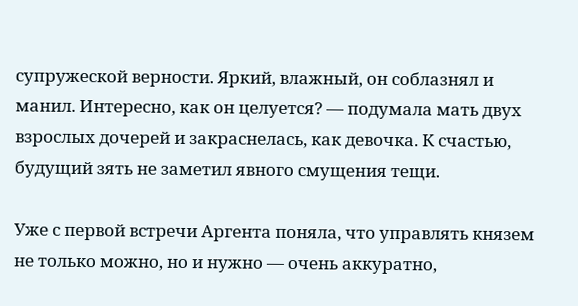супружеской верности. Яркий, влажный, он соблазнял и манил. Интересно, как он целуется? — подумала мать двух взрослых дочерей и закраснелась, как девочка. К счастью, будущий зять не заметил явного смущения тещи.

Уже с первой встречи Аргента поняла, что управлять князем не только можно, но и нужно — очень аккуратно,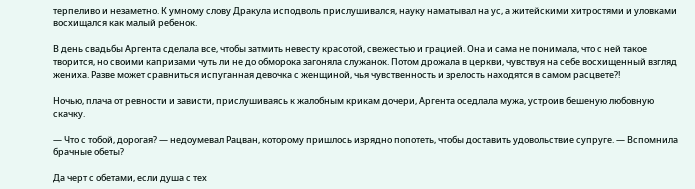терпеливо и незаметно. К умному слову Дракула исподволь прислушивался, науку наматывал на ус, а житейскими хитростями и уловками восхищался как малый ребенок.

В день свадьбы Аргента сделала все, чтобы затмить невесту красотой, свежестью и грацией. Она и сама не понимала, что с ней такое творится, но своими капризами чуть ли не до обморока загоняла служанок. Потом дрожала в церкви, чувствуя на себе восхищенный взгляд жениха. Разве может сравниться испуганная девочка с женщиной, чья чувственность и зрелость находятся в самом расцвете?!

Ночью, плача от ревности и зависти, прислушиваясь к жалобным крикам дочери, Аргента оседлала мужа, устроив бешеную любовную скачку.

— Что с тобой, дорогая? — недоумевал Рацван, которому пришлось изрядно попотеть, чтобы доставить удовольствие супруге. — Вспомнила брачные обеты?

Да черт с обетами, если душа с тех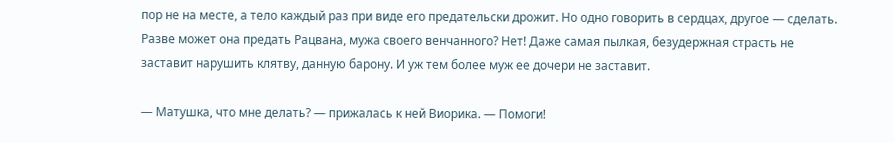пор не на месте, а тело каждый раз при виде его предательски дрожит. Но одно говорить в сердцах, другое — сделать. Разве может она предать Рацвана, мужа своего венчанного? Нет! Даже самая пылкая, безудержная страсть не заставит нарушить клятву, данную барону. И уж тем более муж ее дочери не заставит.

— Матушка, что мне делать? — прижалась к ней Виорика. — Помоги!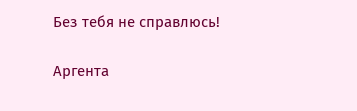Без тебя не справлюсь!

Аргента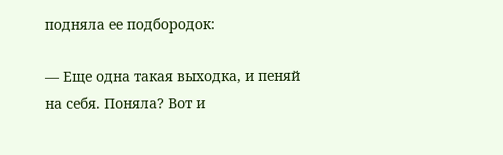подняла ее подбородок:

— Еще одна такая выходка, и пеняй на себя. Поняла? Вот и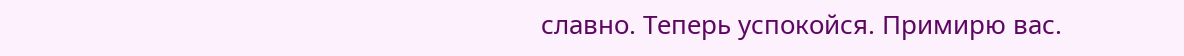славно. Теперь успокойся. Примирю вас.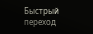Быстрый переход